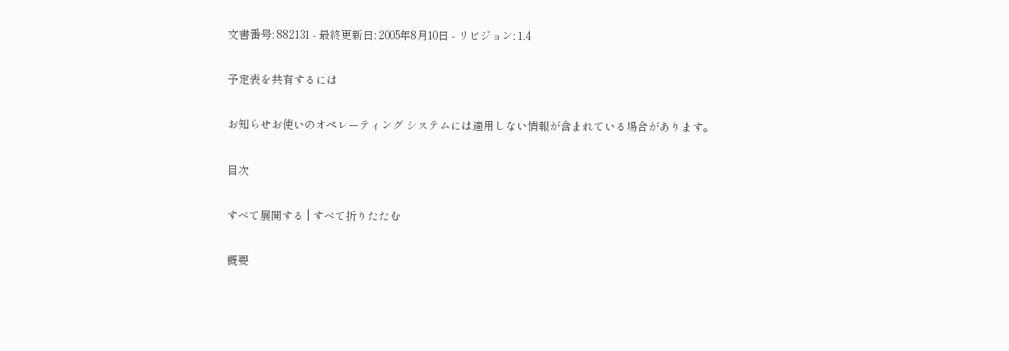文書番号: 882131 - 最終更新日: 2005年8月10日 - リビジョン: 1.4

予定表を共有するには

お知らせお使いのオペレーティング システムには適用しない情報が含まれている場合があります。

目次

すべて展開する | すべて折りたたむ

概要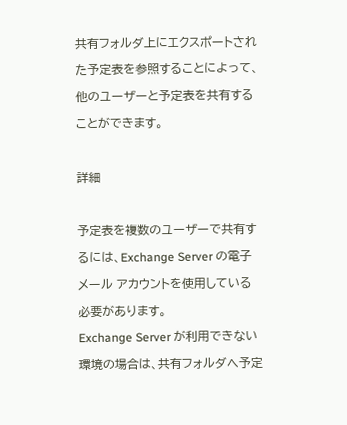共有フォルダ上にエクスポートされた予定表を参照することによって、他のユーザーと予定表を共有することができます。

詳細

予定表を複数のユーザーで共有するには、Exchange Server の電子メール アカウントを使用している必要があります。
Exchange Server が利用できない環境の場合は、共有フォルダへ予定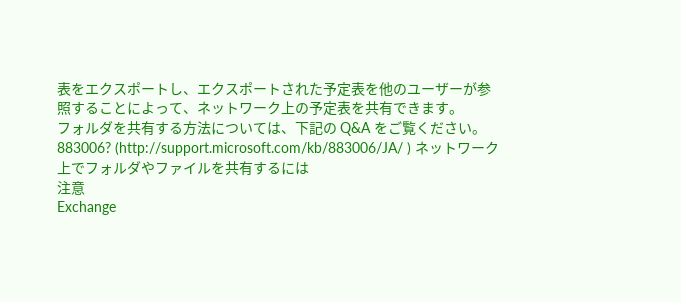表をエクスポートし、エクスポートされた予定表を他のユーザーが参照することによって、ネットワーク上の予定表を共有できます。
フォルダを共有する方法については、下記の Q&A をご覧ください。
883006? (http://support.microsoft.com/kb/883006/JA/ ) ネットワーク上でフォルダやファイルを共有するには
注意
Exchange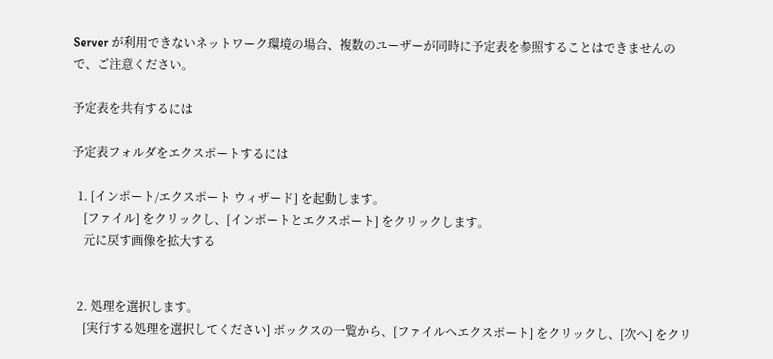Server が利用できないネットワーク環境の場合、複数のユーザーが同時に予定表を参照することはできませんので、ご注意ください。

予定表を共有するには

予定表フォルダをエクスポートするには

  1. [インポート/エクスポート ウィザード] を起動します。
    [ファイル] をクリックし、[インポートとエクスポート] をクリックします。
    元に戻す画像を拡大する


  2. 処理を選択します。
    [実行する処理を選択してください] ボックスの一覧から、[ファイルへエクスポート] をクリックし、[次へ] をクリ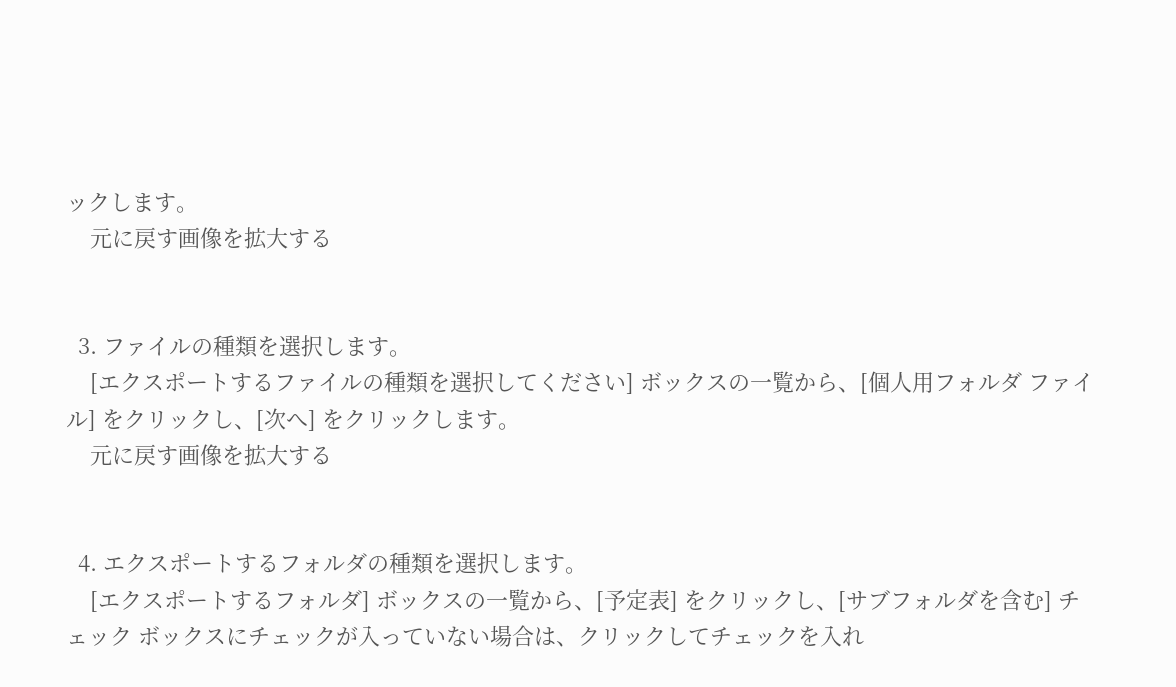ックします。
    元に戻す画像を拡大する


  3. ファイルの種類を選択します。
    [エクスポートするファイルの種類を選択してください] ボックスの一覧から、[個人用フォルダ ファイル] をクリックし、[次へ] をクリックします。
    元に戻す画像を拡大する


  4. エクスポートするフォルダの種類を選択します。
    [エクスポートするフォルダ] ボックスの一覧から、[予定表] をクリックし、[サブフォルダを含む] チェック ボックスにチェックが入っていない場合は、クリックしてチェックを入れ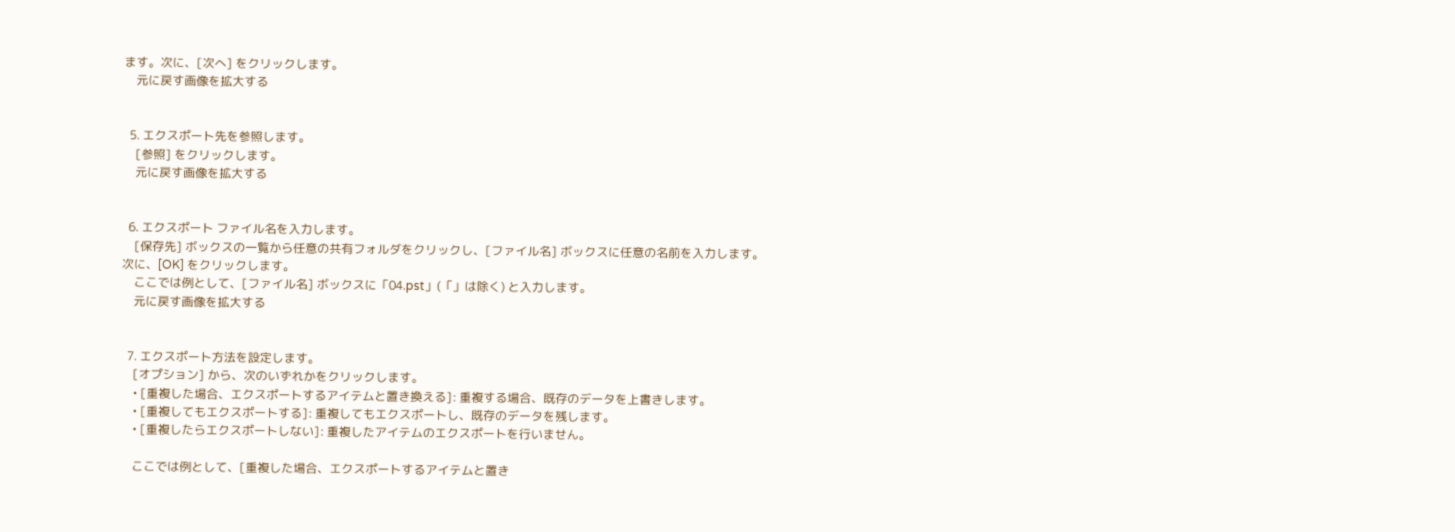ます。次に、[次へ] をクリックします。
    元に戻す画像を拡大する


  5. エクスポート先を参照します。
    [参照] をクリックします。
    元に戻す画像を拡大する


  6. エクスポート ファイル名を入力します。
    [保存先] ボックスの一覧から任意の共有フォルダをクリックし、[ファイル名] ボックスに任意の名前を入力します。次に、[OK] をクリックします。
    ここでは例として、[ファイル名] ボックスに「04.pst」(「」は除く) と入力します。
    元に戻す画像を拡大する


  7. エクスポート方法を設定します。
    [オプション] から、次のいずれかをクリックします。
    • [重複した場合、エクスポートするアイテムと置き換える]: 重複する場合、既存のデータを上書きします。
    • [重複してもエクスポートする]: 重複してもエクスポートし、既存のデータを残します。
    • [重複したらエクスポートしない]: 重複したアイテムのエクスポートを行いません。

    ここでは例として、[重複した場合、エクスポートするアイテムと置き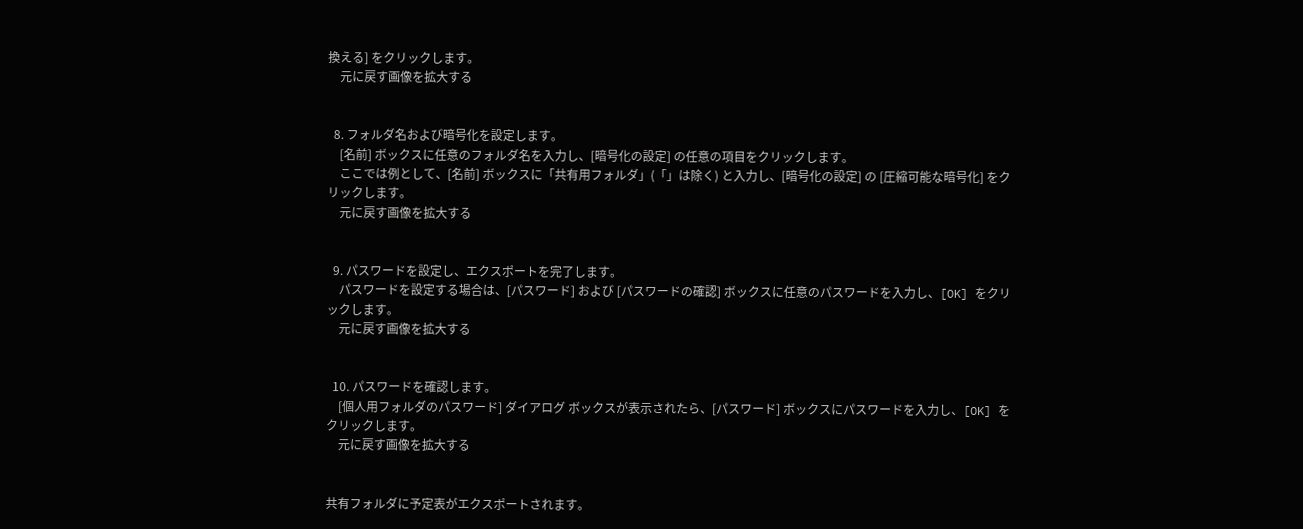換える] をクリックします。
    元に戻す画像を拡大する


  8. フォルダ名および暗号化を設定します。
    [名前] ボックスに任意のフォルダ名を入力し、[暗号化の設定] の任意の項目をクリックします。
    ここでは例として、[名前] ボックスに「共有用フォルダ」(「」は除く) と入力し、[暗号化の設定] の [圧縮可能な暗号化] をクリックします。
    元に戻す画像を拡大する


  9. パスワードを設定し、エクスポートを完了します。
    パスワードを設定する場合は、[パスワード] および [パスワードの確認] ボックスに任意のパスワードを入力し、[OK] をクリックします。
    元に戻す画像を拡大する


  10. パスワードを確認します。
    [個人用フォルダのパスワード] ダイアログ ボックスが表示されたら、[パスワード] ボックスにパスワードを入力し、[OK] をクリックします。
    元に戻す画像を拡大する


共有フォルダに予定表がエクスポートされます。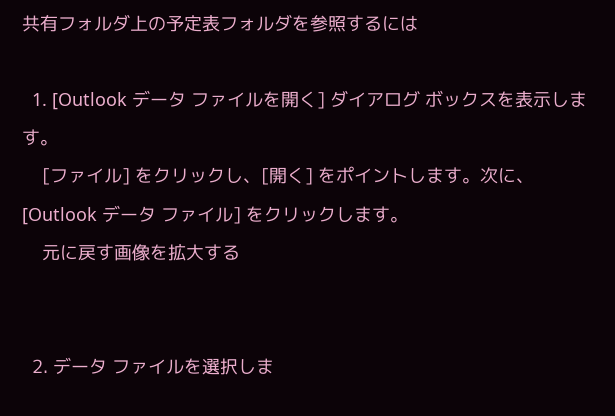共有フォルダ上の予定表フォルダを参照するには

  1. [Outlook データ ファイルを開く] ダイアログ ボックスを表示します。
    [ファイル] をクリックし、[開く] をポイントします。次に、[Outlook データ ファイル] をクリックします。
    元に戻す画像を拡大する


  2. データ ファイルを選択しま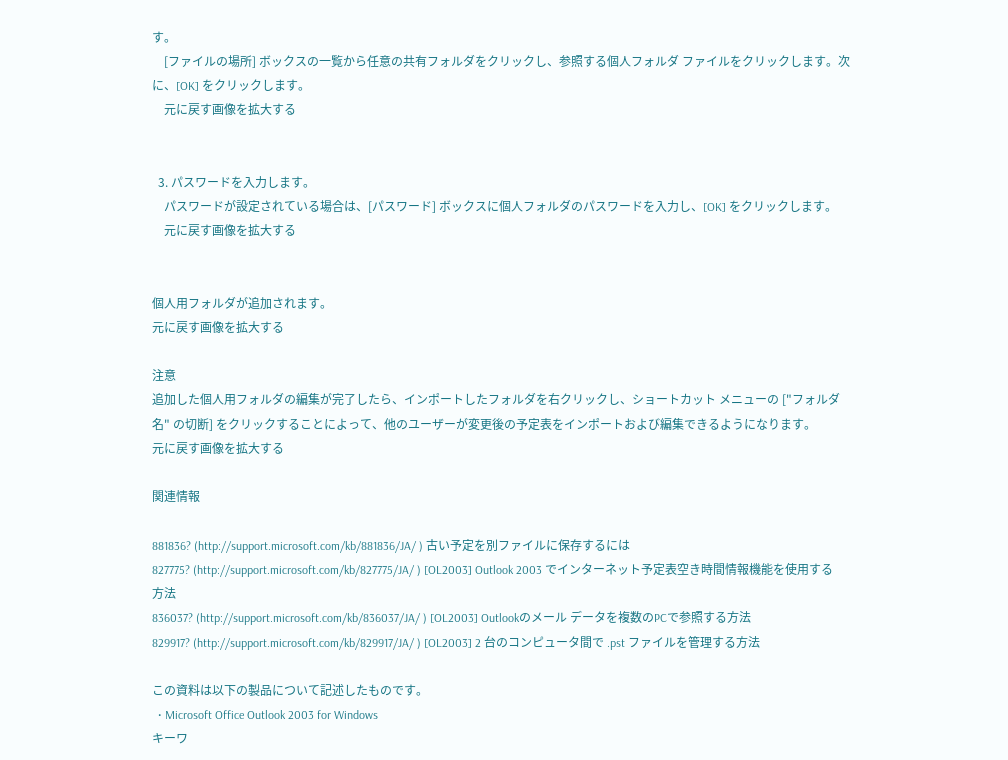す。
    [ファイルの場所] ボックスの一覧から任意の共有フォルダをクリックし、参照する個人フォルダ ファイルをクリックします。次に、[OK] をクリックします。
    元に戻す画像を拡大する


  3. パスワードを入力します。
    パスワードが設定されている場合は、[パスワード] ボックスに個人フォルダのパスワードを入力し、[OK] をクリックします。
    元に戻す画像を拡大する


個人用フォルダが追加されます。
元に戻す画像を拡大する

注意
追加した個人用フォルダの編集が完了したら、インポートしたフォルダを右クリックし、ショートカット メニューの ["フォルダ名" の切断] をクリックすることによって、他のユーザーが変更後の予定表をインポートおよび編集できるようになります。
元に戻す画像を拡大する

関連情報

881836? (http://support.microsoft.com/kb/881836/JA/ ) 古い予定を別ファイルに保存するには
827775? (http://support.microsoft.com/kb/827775/JA/ ) [OL2003] Outlook 2003 でインターネット予定表空き時間情報機能を使用する方法
836037? (http://support.microsoft.com/kb/836037/JA/ ) [OL2003] Outlookのメール データを複数のPCで参照する方法
829917? (http://support.microsoft.com/kb/829917/JA/ ) [OL2003] 2 台のコンピュータ間で .pst ファイルを管理する方法

この資料は以下の製品について記述したものです。
  • Microsoft Office Outlook 2003 for Windows
キーワ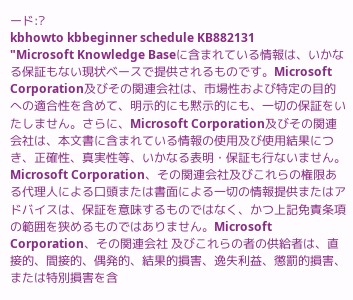ード:?
kbhowto kbbeginner schedule KB882131
"Microsoft Knowledge Baseに含まれている情報は、いかなる保証もない現状ベースで提供されるものです。Microsoft Corporation及びその関連会社は、市場性および特定の目的への適合性を含めて、明示的にも黙示的にも、一切の保証をいたしません。さらに、Microsoft Corporation及びその関連会社は、本文書に含まれている情報の使用及び使用結果につき、正確性、真実性等、いかなる表明・保証も行ないません。Microsoft Corporation、その関連会社及びこれらの権限ある代理人による口頭または書面による一切の情報提供またはアドバイスは、保証を意味するものではなく、かつ上記免責条項の範囲を狭めるものではありません。Microsoft Corporation、その関連会社 及びこれらの者の供給者は、直接的、間接的、偶発的、結果的損害、逸失利益、懲罰的損害、または特別損害を含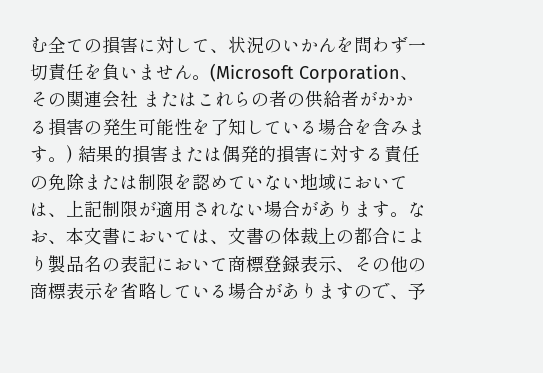む全ての損害に対して、状況のいかんを問わず一切責任を負いません。(Microsoft Corporation、その関連会社 またはこれらの者の供給者がかかる損害の発生可能性を了知している場合を含みます。) 結果的損害または偶発的損害に対する責任の免除または制限を認めていない地域においては、上記制限が適用されない場合があります。なお、本文書においては、文書の体裁上の都合により製品名の表記において商標登録表示、その他の商標表示を省略している場合がありますので、予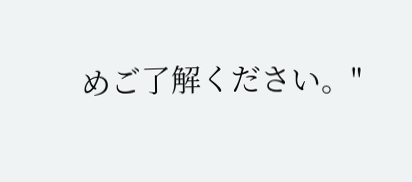めご了解ください。"